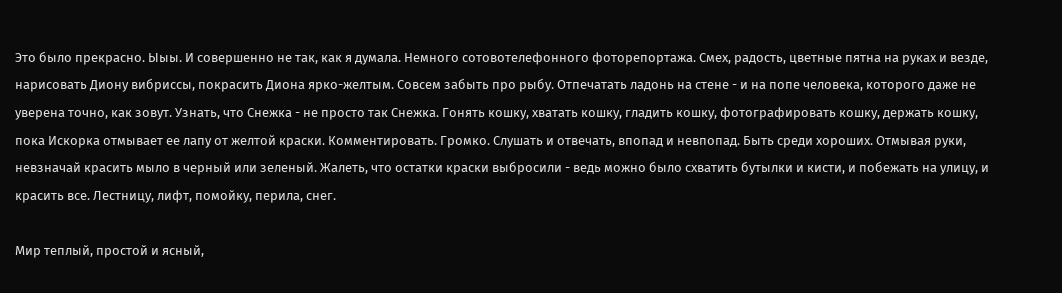Это было прекрасно. Ыыы. И совершенно не так, как я думала. Немного сотовотелефонного фоторепортажа. Смех, радость, цветные пятна на руках и везде, нарисовать Диону вибриссы, покрасить Диона ярко-желтым. Совсем забыть про рыбу. Отпечатать ладонь на стене - и на попе человека, которого даже не уверена точно, как зовут. Узнать, что Снежка - не просто так Снежка. Гонять кошку, хватать кошку, гладить кошку, фотографировать кошку, держать кошку, пока Искорка отмывает ее лапу от желтой краски. Комментировать. Громко. Слушать и отвечать, впопад и невпопад. Быть среди хороших. Отмывая руки, невзначай красить мыло в черный или зеленый. Жалеть, что остатки краски выбросили - ведь можно было схватить бутылки и кисти, и побежать на улицу, и красить все. Лестницу, лифт, помойку, перила, снег.

Мир теплый, простой и ясный,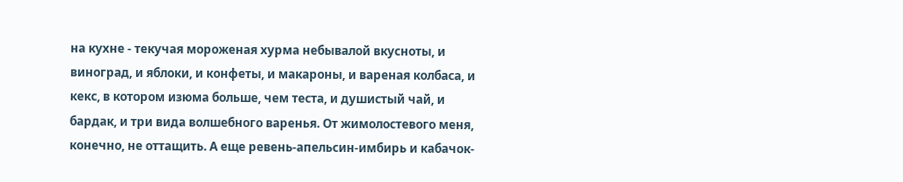на кухне - текучая мороженая хурма небывалой вкусноты, и виноград, и яблоки, и конфеты, и макароны, и вареная колбаса, и кекс, в котором изюма больше, чем теста, и душистый чай, и бардак, и три вида волшебного варенья. От жимолостевого меня, конечно, не оттащить. А еще ревень-апельсин-имбирь и кабачок-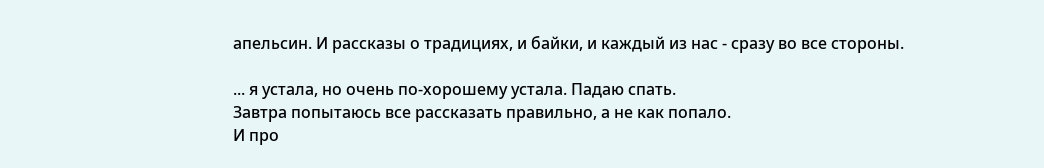апельсин. И рассказы о традициях, и байки, и каждый из нас - сразу во все стороны.

... я устала, но очень по-хорошему устала. Падаю спать.
Завтра попытаюсь все рассказать правильно, а не как попало.
И про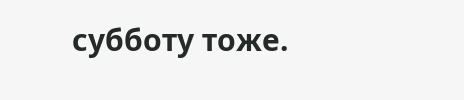субботу тоже.